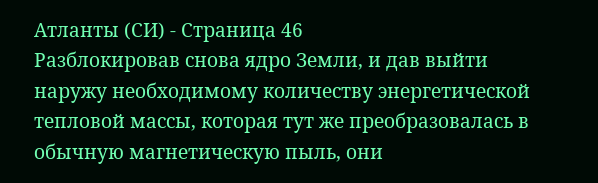Атланты (СИ) - Страница 46
Разблокировав снова ядро Земли, и дав выйти наружу необходимому количеству энергетической тепловой массы, которая тут же преобразовалась в обычную магнетическую пыль, они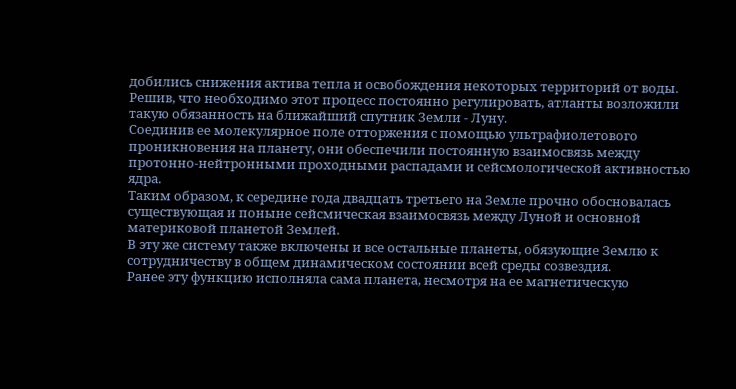добились снижения актива тепла и освобождения некоторых территорий от воды.
Решив, что необходимо этот процесс постоянно регулировать, атланты возложили такую обязанность на ближайший спутник Земли - Луну.
Соединив ее молекулярное поле отторжения с помощью ультрафиолетового проникновения на планету, они обеспечили постоянную взаимосвязь между протонно-нейтронными проходными распадами и сейсмологической активностью ядра.
Таким образом, к середине года двадцать третьего на Земле прочно обосновалась существующая и поныне сейсмическая взаимосвязь между Луной и основной материковой планетой Землей.
В эту же систему также включены и все остальные планеты, обязующие Землю к сотрудничеству в общем динамическом состоянии всей среды созвездия.
Ранее эту функцию исполняла сама планета, несмотря на ее магнетическую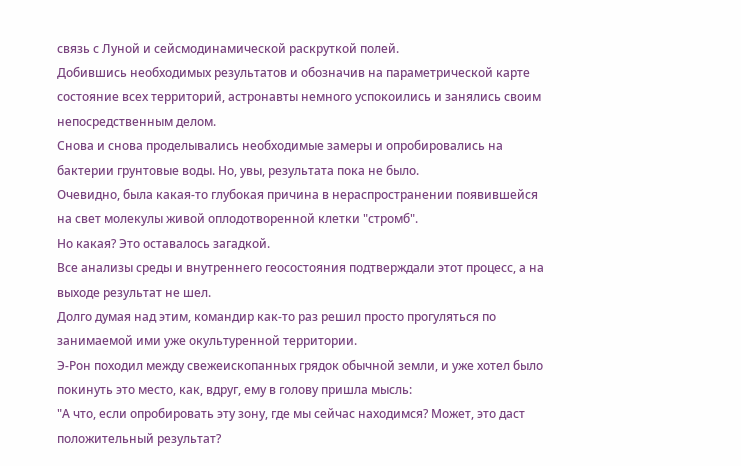связь с Луной и сейсмодинамической раскруткой полей.
Добившись необходимых результатов и обозначив на параметрической карте состояние всех территорий, астронавты немного успокоились и занялись своим непосредственным делом.
Снова и снова проделывались необходимые замеры и опробировались на бактерии грунтовые воды. Но, увы, результата пока не было.
Очевидно, была какая-то глубокая причина в нераспространении появившейся на свет молекулы живой оплодотворенной клетки "стромб".
Но какая? Это оставалось загадкой.
Все анализы среды и внутреннего геосостояния подтверждали этот процесс, а на выходе результат не шел.
Долго думая над этим, командир как-то раз решил просто прогуляться по занимаемой ими уже окультуренной территории.
Э-Рон походил между свежеископанных грядок обычной земли, и уже хотел было покинуть это место, как, вдруг, ему в голову пришла мысль:
"А что, если опробировать эту зону, где мы сейчас находимся? Может, это даст положительный результат?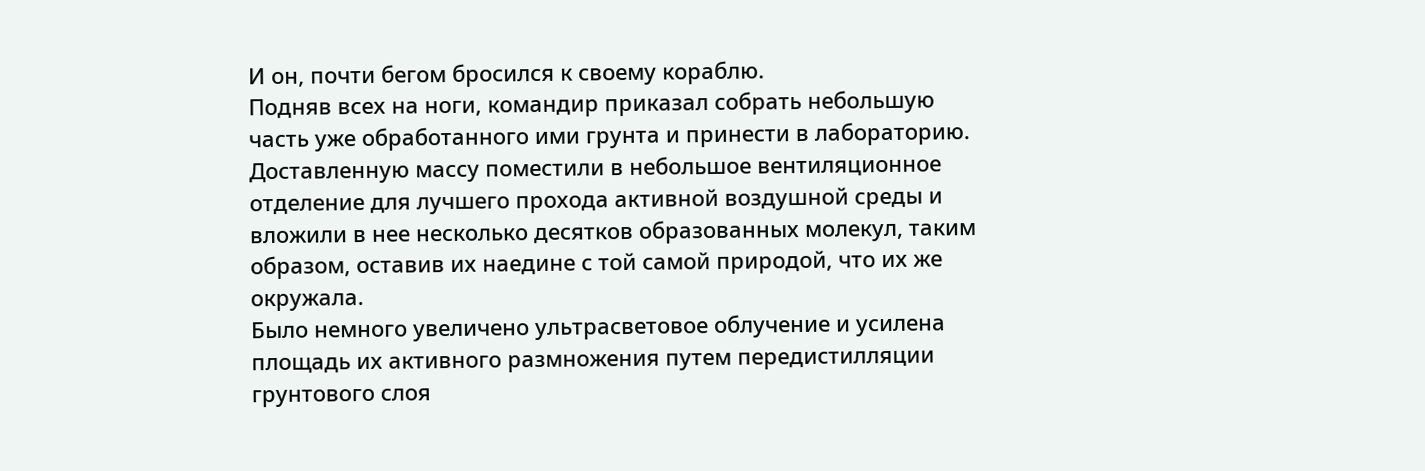И он, почти бегом бросился к своему кораблю.
Подняв всех на ноги, командир приказал собрать небольшую часть уже обработанного ими грунта и принести в лабораторию.
Доставленную массу поместили в небольшое вентиляционное отделение для лучшего прохода активной воздушной среды и вложили в нее несколько десятков образованных молекул, таким образом, оставив их наедине с той самой природой, что их же окружала.
Было немного увеличено ультрасветовое облучение и усилена площадь их активного размножения путем передистилляции грунтового слоя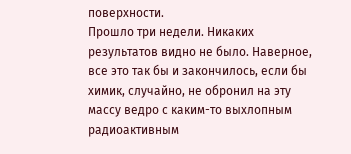поверхности.
Прошло три недели. Никаких результатов видно не было. Наверное, все это так бы и закончилось, если бы химик, случайно, не обронил на эту массу ведро с каким-то выхлопным радиоактивным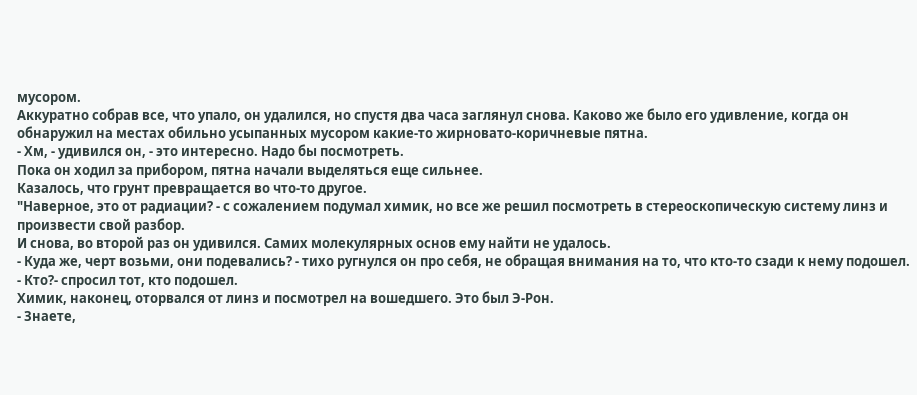мусором.
Аккуратно собрав все, что упало, он удалился, но спустя два часа заглянул снова. Каково же было его удивление, когда он обнаружил на местах обильно усыпанных мусором какие-то жирновато-коричневые пятна.
- Хм, - удивился он, - это интересно. Надо бы посмотреть.
Пока он ходил за прибором, пятна начали выделяться еще сильнее.
Казалось, что грунт превращается во что-то другое.
"Наверное, это от радиации? - с сожалением подумал химик, но все же решил посмотреть в стереоскопическую систему линз и произвести свой разбор.
И снова, во второй раз он удивился. Самих молекулярных основ ему найти не удалось.
- Куда же, черт возьми, они подевались? - тихо ругнулся он про себя, не обращая внимания на то, что кто-то сзади к нему подошел.
- Кто?- спросил тот, кто подошел.
Химик, наконец, оторвался от линз и посмотрел на вошедшего. Это был Э-Рон.
- Знаете,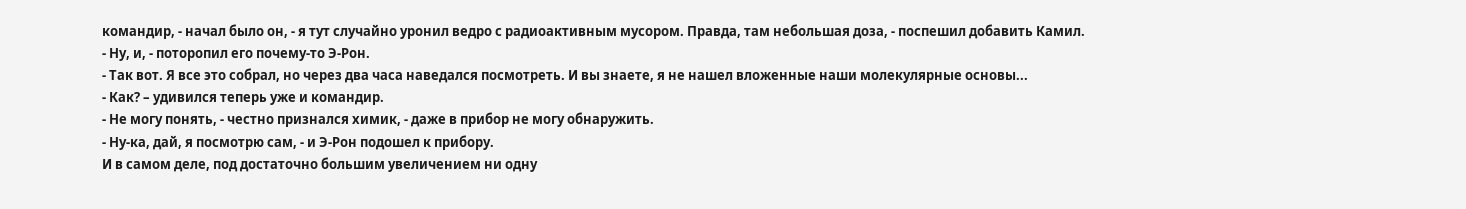командир, - начал было он, - я тут случайно уронил ведро с радиоактивным мусором. Правда, там небольшая доза, - поспешил добавить Камил.
- Ну, и, - поторопил его почему-то Э-Рон.
- Так вот. Я все это собрал, но через два часа наведался посмотреть. И вы знаете, я не нашел вложенные наши молекулярные основы...
- Как? – удивился теперь уже и командир.
- Не могу понять, - честно признался химик, - даже в прибор не могу обнаружить.
- Ну-ка, дай, я посмотрю сам, - и Э-Рон подошел к прибору.
И в самом деле, под достаточно большим увеличением ни одну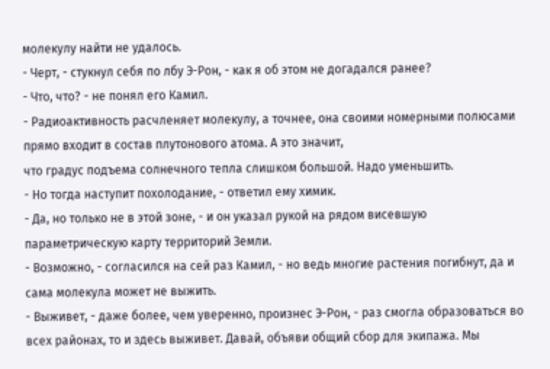молекулу найти не удалось.
- Черт, - стукнул себя по лбу Э-Рон, - как я об этом не догадался ранее?
- Что, что? - не понял его Камил.
- Радиоактивность расчленяет молекулу, а точнее, она своими номерными полюсами прямо входит в состав плутонового атома. А это значит,
что градус подъема солнечного тепла слишком большой. Надо уменьшить.
- Но тогда наступит похолодание, - ответил ему химик.
- Да, но только не в этой зоне, - и он указал рукой на рядом висевшую параметрическую карту территорий Земли.
- Возможно, - согласился на сей раз Камил, - но ведь многие растения погибнут, да и сама молекула может не выжить.
- Выживет, - даже более, чем уверенно, произнес Э-Рон, - раз смогла образоваться во всех районах, то и здесь выживет. Давай, объяви общий сбор для экипажа. Мы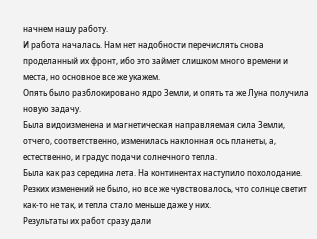начнем нашу работу.
И работа началась. Нам нет надобности перечислять снова проделанный их фронт, ибо это займет слишком много времени и места, но основное все же укажем.
Опять было разблокировано ядро Земли, и опять та же Луна получила новую задачу.
Была видоизменена и магнетическая направляемая сила Земли, отчего, соответственно, изменилась наклонная ось планеты, а, естественно, и градус подачи солнечного тепла.
Была как раз середина лета. На континентах наступило похолодание. Резких изменений не было, но все же чувствовалось, что солнце светит как-то не так, и тепла стало меньше даже у них.
Результаты их работ сразу дали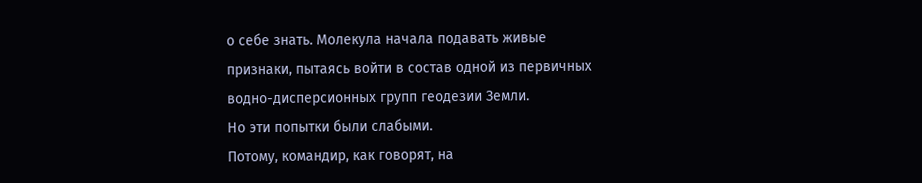о себе знать. Молекула начала подавать живые признаки, пытаясь войти в состав одной из первичных водно-дисперсионных групп геодезии Земли.
Но эти попытки были слабыми.
Потому, командир, как говорят, на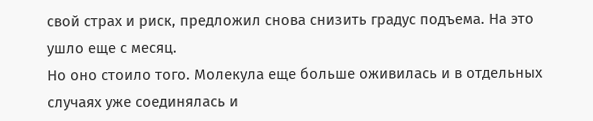свой страх и риск, предложил снова снизить градус подъема. На это ушло еще с месяц.
Но оно стоило того. Молекула еще больше оживилась и в отдельных случаях уже соединялась и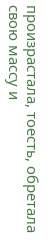произрастала, тоесть, обретала свою массу и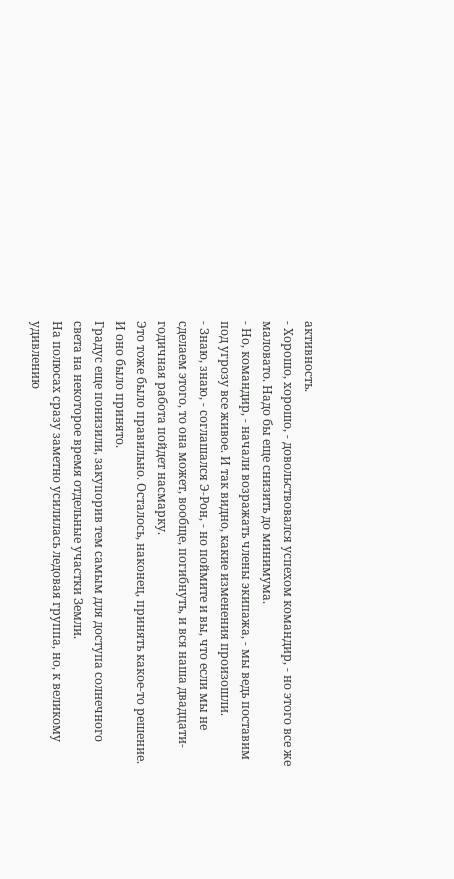активность.
- Хорошо, хорошо, - довольствовался успехом командир, - но этого все же маловато. Надо бы еще снизить до минимума.
- Но, командир, - начали возражать члены экипажа, - мы ведь поставим под угрозу все живое. И так видно, какие изменения произошли.
- Знаю, знаю, - соглашался Э-Рон, - но поймите и вы, что если мы не сделаем этого, то она может, вообще, погибнуть, и вся наша двадцати-
годичная работа пойдет насмарку.
Это тоже было правильно. Осталось, наконец, принять какое-то решение. И оно было принято.
Градус еще понизили, закупорив тем самым для доступа солнечного света на некоторое время отдельные участки Земли.
На полюсах сразу заметно усилилась ледовая группа, но, к великому удивлению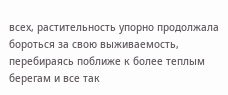всех, растительность упорно продолжала бороться за свою выживаемость, перебираясь поближе к более теплым берегам и все так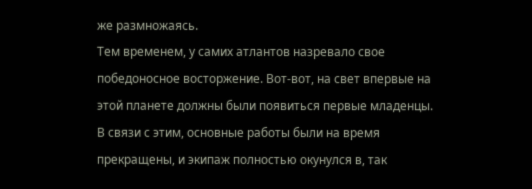же размножаясь.
Тем временем, у самих атлантов назревало свое победоносное восторжение. Вот-вот, на свет впервые на этой планете должны были появиться первые младенцы.
В связи с этим, основные работы были на время прекращены, и экипаж полностью окунулся в, так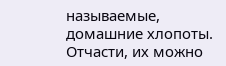называемые, домашние хлопоты. Отчасти, их можно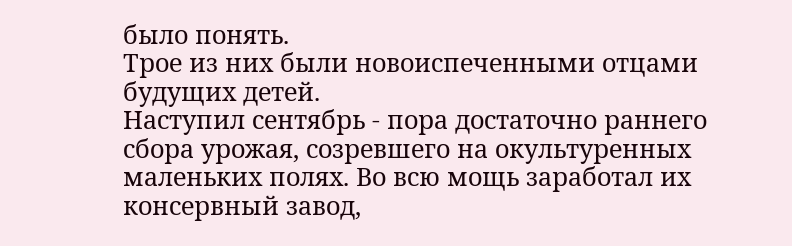было понять.
Трое из них были новоиспеченными отцами будущих детей.
Наступил сентябрь - пора достаточно раннего сбора урожая, созревшего на окультуренных маленьких полях. Во всю мощь заработал их консервный завод,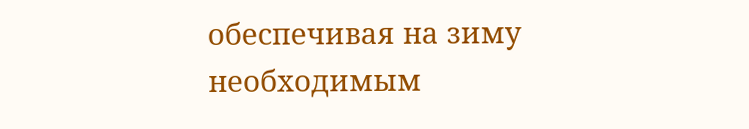обеспечивая на зиму необходимым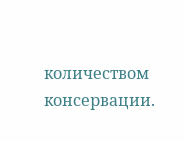количеством консервации.